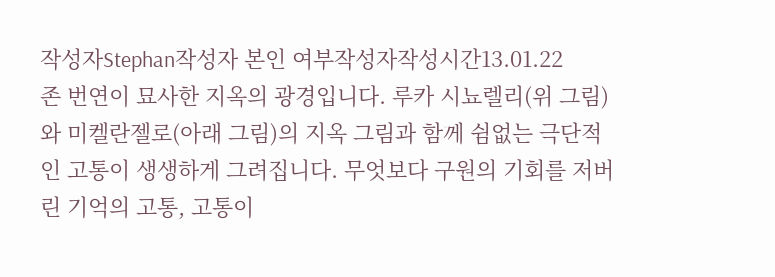작성자Stephan작성자 본인 여부작성자작성시간13.01.22
존 번연이 묘사한 지옥의 광경입니다. 루카 시뇨렐리(위 그림)와 미켈란젤로(아래 그림)의 지옥 그림과 함께 쉼없는 극단적인 고통이 생생하게 그려집니다. 무엇보다 구원의 기회를 저버린 기억의 고통, 고통이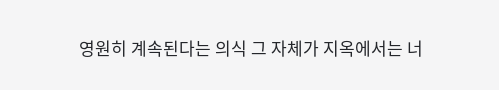영원히 계속된다는 의식 그 자체가 지옥에서는 너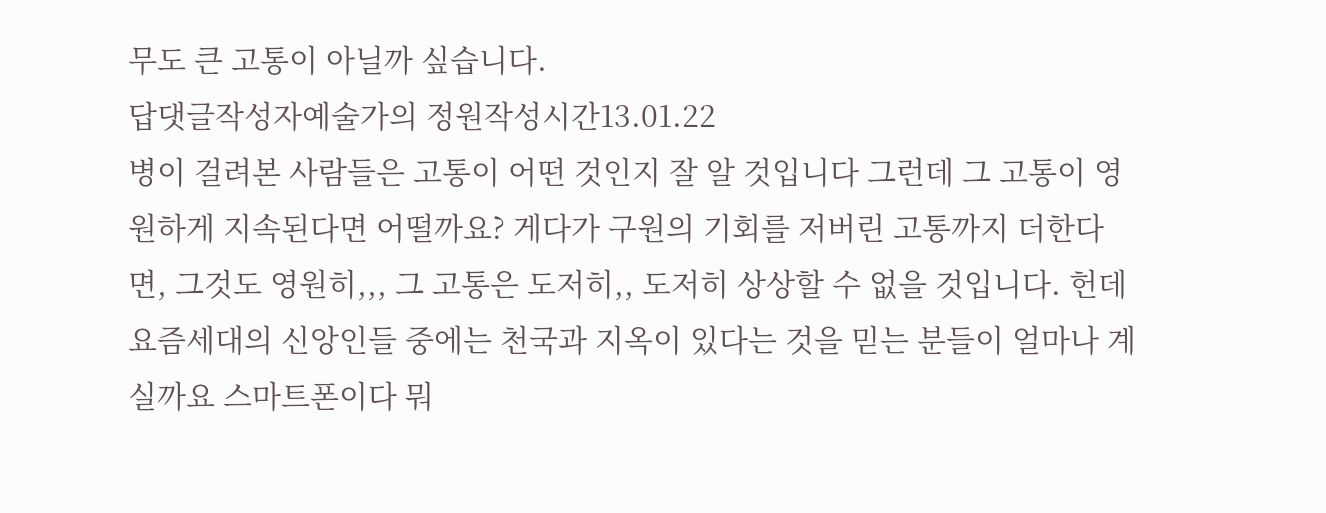무도 큰 고통이 아닐까 싶습니다.
답댓글작성자예술가의 정원작성시간13.01.22
병이 걸려본 사람들은 고통이 어떤 것인지 잘 알 것입니다 그런데 그 고통이 영원하게 지속된다면 어떨까요? 게다가 구원의 기회를 저버린 고통까지 더한다면, 그것도 영원히,,, 그 고통은 도저히,, 도저히 상상할 수 없을 것입니다. 헌데 요즘세대의 신앙인들 중에는 천국과 지옥이 있다는 것을 믿는 분들이 얼마나 계실까요 스마트폰이다 뭐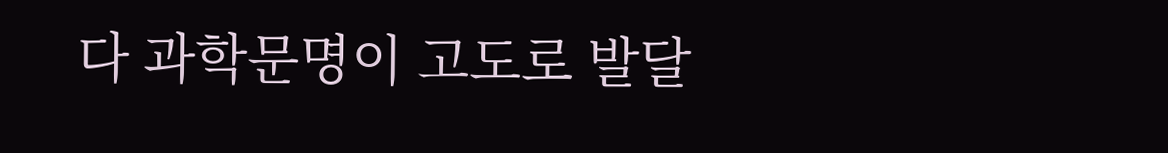다 과학문명이 고도로 발달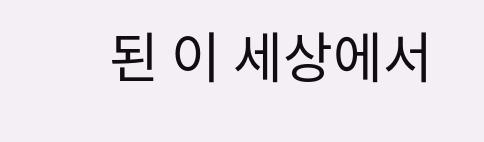된 이 세상에서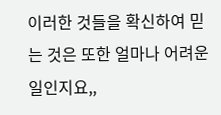이러한 것들을 확신하여 믿는 것은 또한 얼마나 어려운 일인지요,,